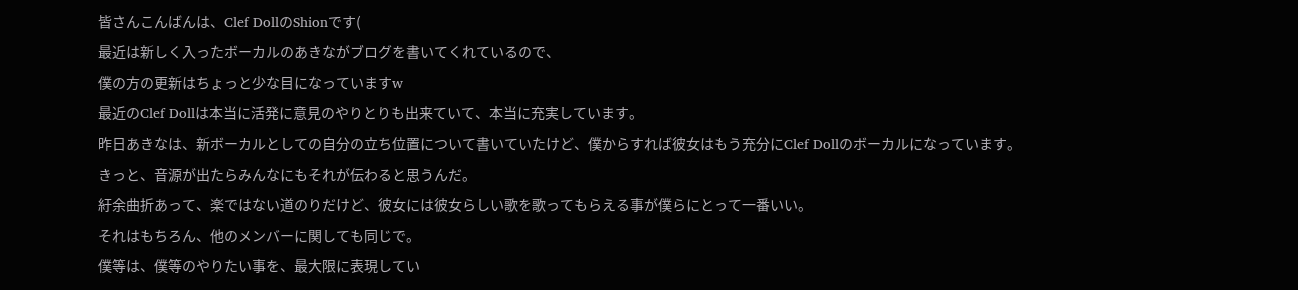皆さんこんばんは、Clef DollのShionです(
最近は新しく入ったボーカルのあきながブログを書いてくれているので、
僕の方の更新はちょっと少な目になっていますw
最近のClef Dollは本当に活発に意見のやりとりも出来ていて、本当に充実しています。
昨日あきなは、新ボーカルとしての自分の立ち位置について書いていたけど、僕からすれば彼女はもう充分にClef Dollのボーカルになっています。
きっと、音源が出たらみんなにもそれが伝わると思うんだ。
紆余曲折あって、楽ではない道のりだけど、彼女には彼女らしい歌を歌ってもらえる事が僕らにとって一番いい。
それはもちろん、他のメンバーに関しても同じで。
僕等は、僕等のやりたい事を、最大限に表現してい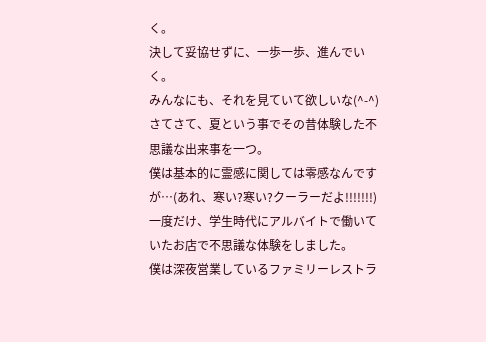く。
決して妥協せずに、一歩一歩、進んでいく。
みんなにも、それを見ていて欲しいな(^-^)
さてさて、夏という事でその昔体験した不思議な出来事を一つ。
僕は基本的に霊感に関しては零感なんですが…(あれ、寒い?寒い?クーラーだよ!!!!!!!)
一度だけ、学生時代にアルバイトで働いていたお店で不思議な体験をしました。
僕は深夜営業しているファミリーレストラ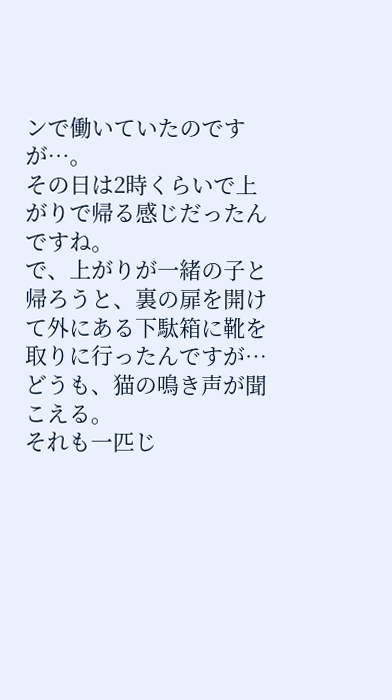ンで働いていたのですが…。
その日は2時くらいで上がりで帰る感じだったんですね。
で、上がりが一緒の子と帰ろうと、裏の扉を開けて外にある下駄箱に靴を取りに行ったんですが…
どうも、猫の鳴き声が聞こえる。
それも一匹じ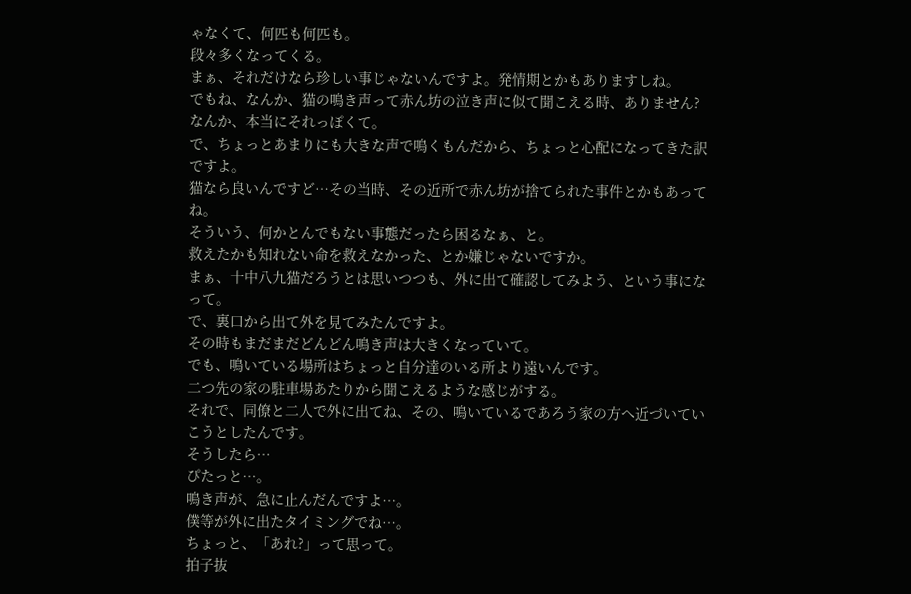ゃなくて、何匹も何匹も。
段々多くなってくる。
まぁ、それだけなら珍しい事じゃないんですよ。発情期とかもありますしね。
でもね、なんか、猫の鳴き声って赤ん坊の泣き声に似て聞こえる時、ありません?
なんか、本当にそれっぽくて。
で、ちょっとあまりにも大きな声で鳴くもんだから、ちょっと心配になってきた訳ですよ。
猫なら良いんですど…その当時、その近所で赤ん坊が捨てられた事件とかもあってね。
そういう、何かとんでもない事態だったら困るなぁ、と。
救えたかも知れない命を救えなかった、とか嫌じゃないですか。
まぁ、十中八九猫だろうとは思いつつも、外に出て確認してみよう、という事になって。
で、裏口から出て外を見てみたんですよ。
その時もまだまだどんどん鳴き声は大きくなっていて。
でも、鳴いている場所はちょっと自分達のいる所より遠いんです。
二つ先の家の駐車場あたりから聞こえるような感じがする。
それで、同僚と二人で外に出てね、その、鳴いているであろう家の方へ近づいていこうとしたんです。
そうしたら…
ぴたっと…。
鳴き声が、急に止んだんですよ…。
僕等が外に出たタイミングでね…。
ちょっと、「あれ?」って思って。
拍子抜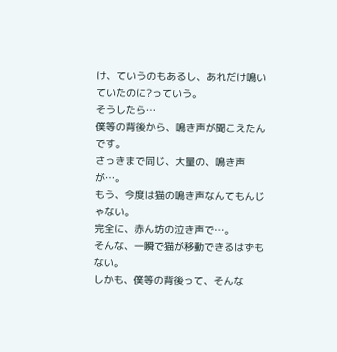け、ていうのもあるし、あれだけ鳴いていたのに?っていう。
そうしたら…
僕等の背後から、鳴き声が聞こえたんです。
さっきまで同じ、大量の、鳴き声が…。
もう、今度は猫の鳴き声なんてもんじゃない。
完全に、赤ん坊の泣き声で…。
そんな、一瞬で猫が移動できるはずもない。
しかも、僕等の背後って、そんな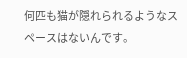何匹も猫が隠れられるようなスペースはないんです。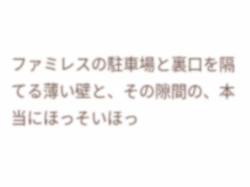ファミレスの駐車場と裏口を隔てる薄い壁と、その隙間の、本当にほっそいほっ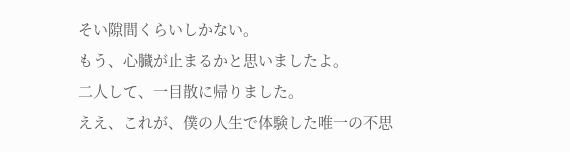そい隙間くらいしかない。
もう、心臓が止まるかと思いましたよ。
二人して、一目散に帰りました。
ええ、これが、僕の人生で体験した唯一の不思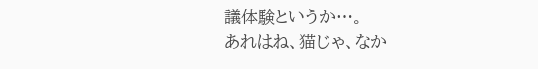議体験というか…。
あれはね、猫じゃ、なか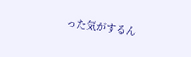った気がするん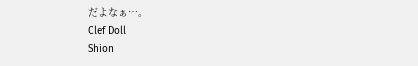だよなぁ…。
Clef Doll
Shion